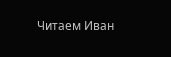Читаем Иван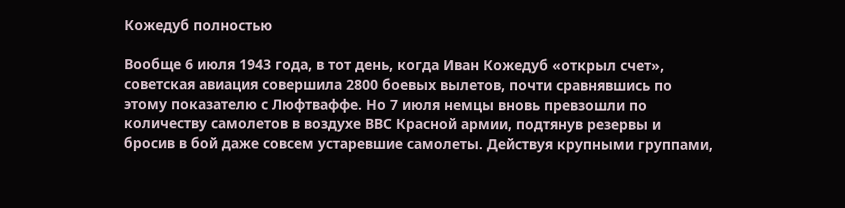Кожедуб полностью

Вообще 6 июля 1943 года, в тот день, когда Иван Кожедуб «открыл счет», советская авиация совершила 2800 боевых вылетов, почти сравнявшись по этому показателю с Люфтваффе. Но 7 июля немцы вновь превзошли по количеству самолетов в воздухе ВВС Красной армии, подтянув резервы и бросив в бой даже совсем устаревшие самолеты. Действуя крупными группами,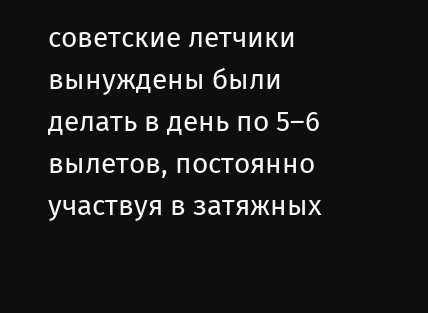советские летчики вынуждены были делать в день по 5–6 вылетов, постоянно участвуя в затяжных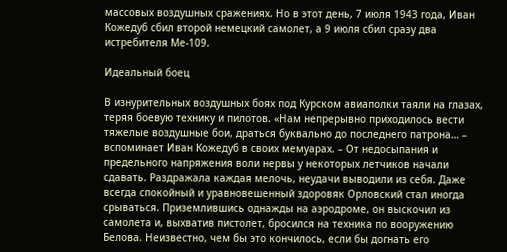массовых воздушных сражениях. Но в этот день, 7 июля 1943 года, Иван Кожедуб сбил второй немецкий самолет, а 9 июля сбил сразу два истребителя Ме-109.

Идеальный боец

В изнурительных воздушных боях под Курском авиаполки таяли на глазах, теряя боевую технику и пилотов. «Нам непрерывно приходилось вести тяжелые воздушные бои, драться буквально до последнего патрона… – вспоминает Иван Кожедуб в своих мемуарах. – От недосыпания и предельного напряжения воли нервы у некоторых летчиков начали сдавать. Раздражала каждая мелочь, неудачи выводили из себя. Даже всегда спокойный и уравновешенный здоровяк Орловский стал иногда срываться. Приземлившись однажды на аэродроме, он выскочил из самолета и, выхватив пистолет, бросился на техника по вооружению Белова. Неизвестно, чем бы это кончилось, если бы догнать его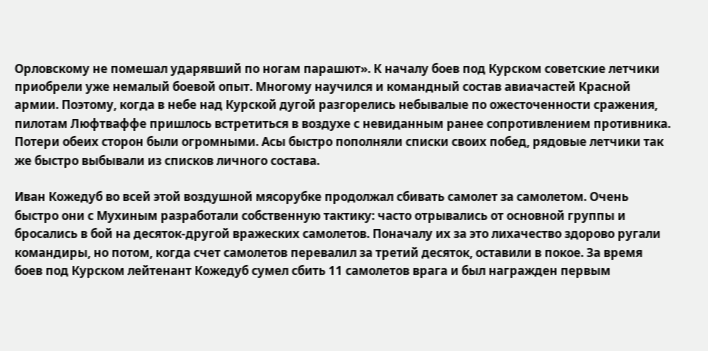Орловскому не помешал ударявший по ногам парашют». К началу боев под Курском советские летчики приобрели уже немалый боевой опыт. Многому научился и командный состав авиачастей Красной армии. Поэтому, когда в небе над Курской дугой разгорелись небывалые по ожесточенности сражения, пилотам Люфтваффе пришлось встретиться в воздухе с невиданным ранее сопротивлением противника. Потери обеих сторон были огромными. Асы быстро пополняли списки своих побед, рядовые летчики так же быстро выбывали из списков личного состава.

Иван Кожедуб во всей этой воздушной мясорубке продолжал сбивать самолет за самолетом. Очень быстро они с Мухиным разработали собственную тактику: часто отрывались от основной группы и бросались в бой на десяток-другой вражеских самолетов. Поначалу их за это лихачество здорово ругали командиры, но потом, когда счет самолетов перевалил за третий десяток, оставили в покое. За время боев под Курском лейтенант Кожедуб сумел сбить 11 самолетов врага и был награжден первым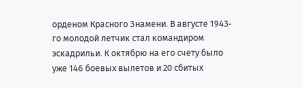орденом Красного Знамени. В августе 1943-го молодой летчик стал командиром эскадрильи. К октябрю на его счету было уже 146 боевых вылетов и 20 сбитых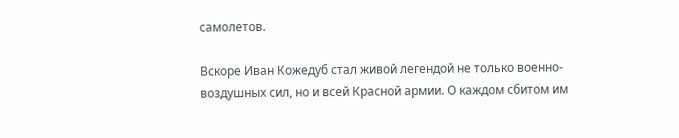самолетов.

Вскоре Иван Кожедуб стал живой легендой не только военно-воздушных сил, но и всей Красной армии. О каждом сбитом им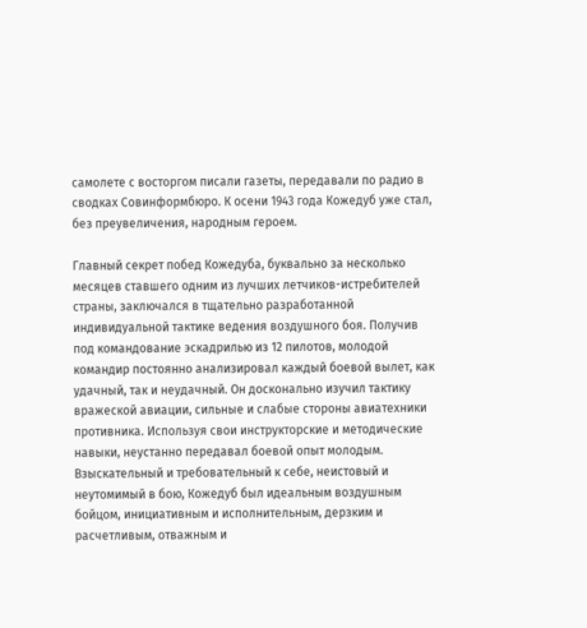самолете с восторгом писали газеты, передавали по радио в сводках Совинформбюро. К осени 1943 года Кожедуб уже стал, без преувеличения, народным героем.

Главный секрет побед Кожедуба, буквально за несколько месяцев ставшего одним из лучших летчиков-истребителей страны, заключался в тщательно разработанной индивидуальной тактике ведения воздушного боя. Получив под командование эскадрилью из 12 пилотов, молодой командир постоянно анализировал каждый боевой вылет, как удачный, так и неудачный. Он досконально изучил тактику вражеской авиации, сильные и слабые стороны авиатехники противника. Используя свои инструкторские и методические навыки, неустанно передавал боевой опыт молодым. Взыскательный и требовательный к себе, неистовый и неутомимый в бою, Кожедуб был идеальным воздушным бойцом, инициативным и исполнительным, дерзким и расчетливым, отважным и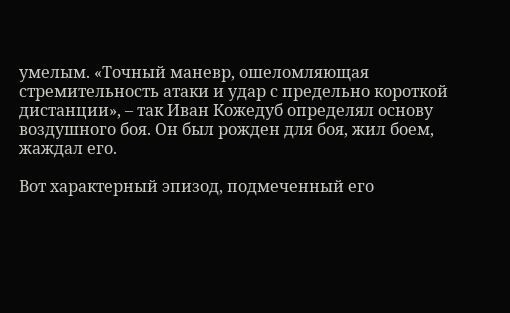умелым. «Точный маневр, ошеломляющая стремительность атаки и удар с предельно короткой дистанции», – так Иван Кожедуб определял основу воздушного боя. Он был рожден для боя, жил боем, жаждал его.

Вот характерный эпизод, подмеченный его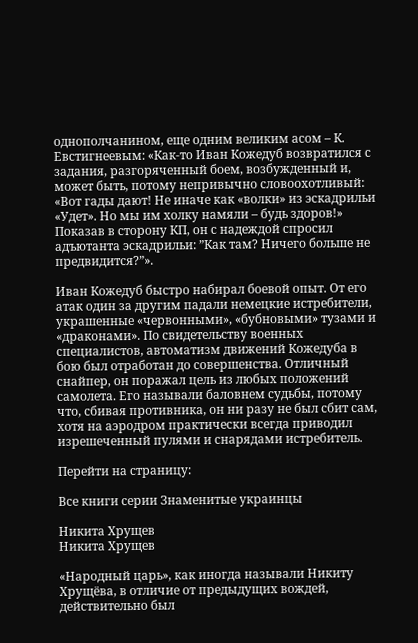однополчанином, еще одним великим асом – К. Евстигнеевым: «Как-то Иван Кожедуб возвратился с задания, разгоряченный боем, возбужденный и, может быть, потому непривычно словоохотливый: «Вот гады дают! Не иначе как «волки» из эскадрильи «Удет». Но мы им холку намяли – будь здоров!» Показав в сторону КП, он с надеждой спросил адъютанта эскадрильи: ”Как там? Ничего больше не предвидится?”».

Иван Кожедуб быстро набирал боевой опыт. От его атак один за другим падали немецкие истребители, украшенные «червонными», «бубновыми» тузами и «драконами». По свидетельству военных специалистов, автоматизм движений Кожедуба в бою был отработан до совершенства. Отличный снайпер, он поражал цель из любых положений самолета. Его называли баловнем судьбы, потому что, сбивая противника, он ни разу не был сбит сам, хотя на аэродром практически всегда приводил изрешеченный пулями и снарядами истребитель.

Перейти на страницу:

Все книги серии Знаменитые украинцы

Никита Хрущев
Никита Хрущев

«Народный царь», как иногда называли Никиту Хрущёва, в отличие от предыдущих вождей, действительно был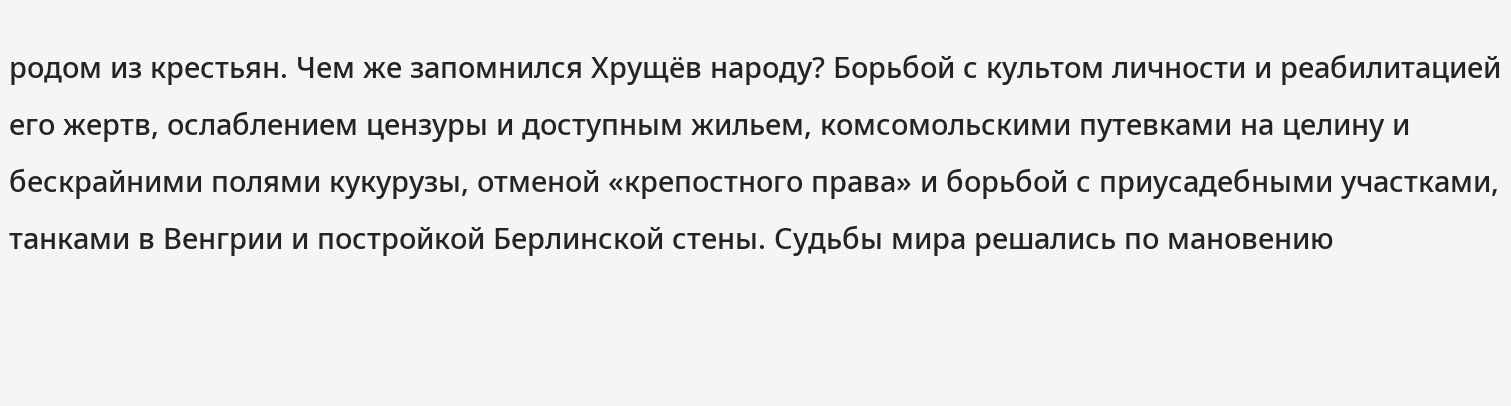родом из крестьян. Чем же запомнился Хрущёв народу? Борьбой с культом личности и реабилитацией его жертв, ослаблением цензуры и доступным жильем, комсомольскими путевками на целину и бескрайними полями кукурузы, отменой «крепостного права» и борьбой с приусадебными участками, танками в Венгрии и постройкой Берлинской стены. Судьбы мира решались по мановению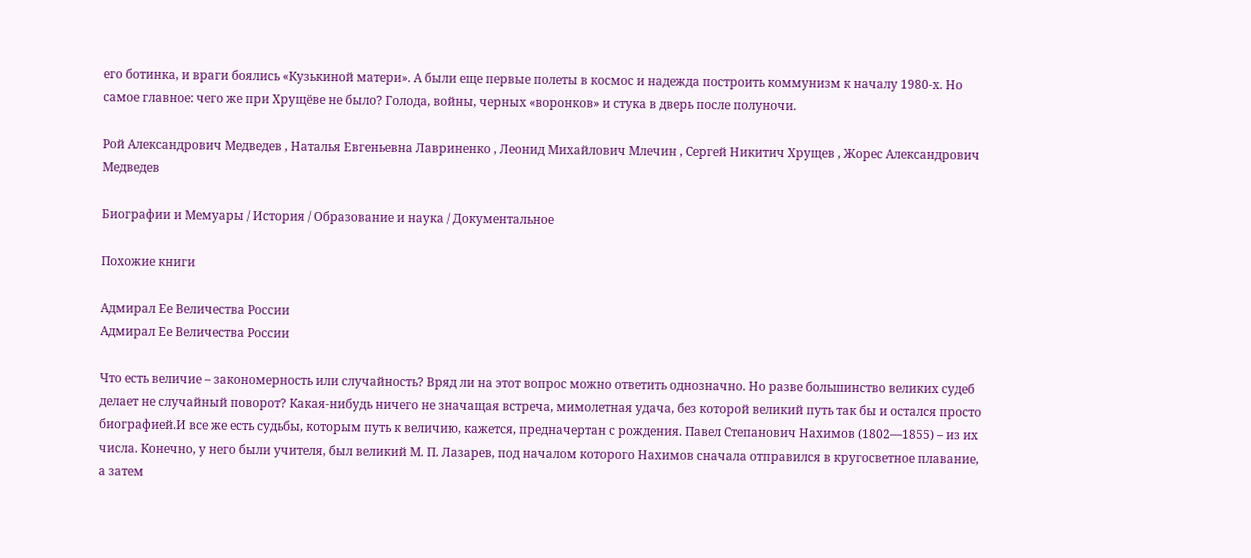его ботинка, и враги боялись «Кузькиной матери». А были еще первые полеты в космос и надежда построить коммунизм к началу 1980-х. Но самое главное: чего же при Хрущёве не было? Голода, войны, черных «воронков» и стука в дверь после полуночи.

Рой Александрович Медведев , Наталья Евгеньевна Лавриненко , Леонид Михайлович Млечин , Сергей Никитич Хрущев , Жорес Александрович Медведев

Биографии и Мемуары / История / Образование и наука / Документальное

Похожие книги

Адмирал Ее Величества России
Адмирал Ее Величества России

Что есть величие – закономерность или случайность? Вряд ли на этот вопрос можно ответить однозначно. Но разве большинство великих судеб делает не случайный поворот? Какая-нибудь ничего не значащая встреча, мимолетная удача, без которой великий путь так бы и остался просто биографией.И все же есть судьбы, которым путь к величию, кажется, предначертан с рождения. Павел Степанович Нахимов (1802—1855) – из их числа. Конечно, у него были учителя, был великий М. П. Лазарев, под началом которого Нахимов сначала отправился в кругосветное плавание, а затем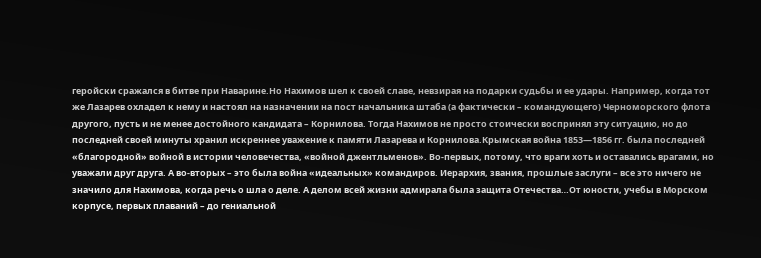геройски сражался в битве при Наварине.Но Нахимов шел к своей славе, невзирая на подарки судьбы и ее удары. Например, когда тот же Лазарев охладел к нему и настоял на назначении на пост начальника штаба (а фактически – командующего) Черноморского флота другого, пусть и не менее достойного кандидата – Корнилова. Тогда Нахимов не просто стоически воспринял эту ситуацию, но до последней своей минуты хранил искреннее уважение к памяти Лазарева и Корнилова.Крымская война 1853—1856 гг. была последней «благородной» войной в истории человечества, «войной джентльменов». Во-первых, потому, что враги хоть и оставались врагами, но уважали друг друга. А во-вторых – это была война «идеальных» командиров. Иерархия, звания, прошлые заслуги – все это ничего не значило для Нахимова, когда речь о шла о деле. А делом всей жизни адмирала была защита Отечества…От юности, учебы в Морском корпусе, первых плаваний – до гениальной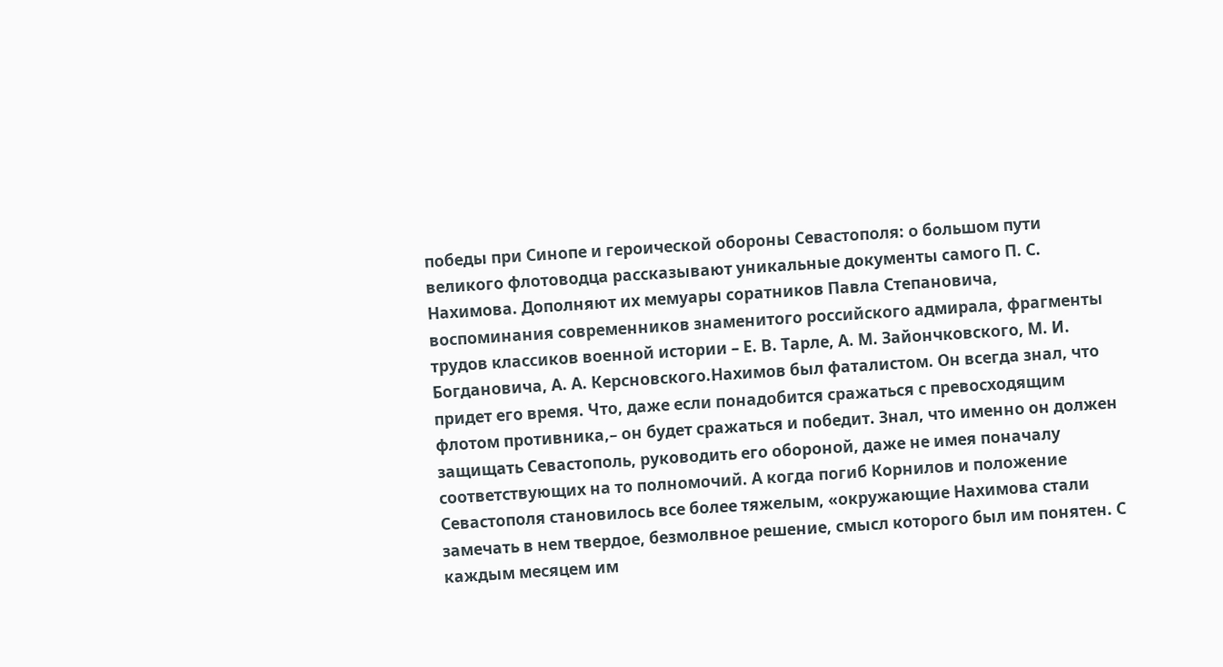победы при Синопе и героической обороны Севастополя: о большом пути великого флотоводца рассказывают уникальные документы самого П. С. Нахимова. Дополняют их мемуары соратников Павла Степановича, воспоминания современников знаменитого российского адмирала, фрагменты трудов классиков военной истории – Е. В. Тарле, А. М. Зайончковского, М. И. Богдановича, А. А. Керсновского.Нахимов был фаталистом. Он всегда знал, что придет его время. Что, даже если понадобится сражаться с превосходящим флотом противника,– он будет сражаться и победит. Знал, что именно он должен защищать Севастополь, руководить его обороной, даже не имея поначалу соответствующих на то полномочий. А когда погиб Корнилов и положение Севастополя становилось все более тяжелым, «окружающие Нахимова стали замечать в нем твердое, безмолвное решение, смысл которого был им понятен. С каждым месяцем им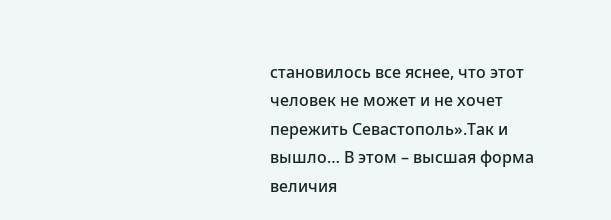становилось все яснее, что этот человек не может и не хочет пережить Севастополь».Так и вышло… В этом – высшая форма величия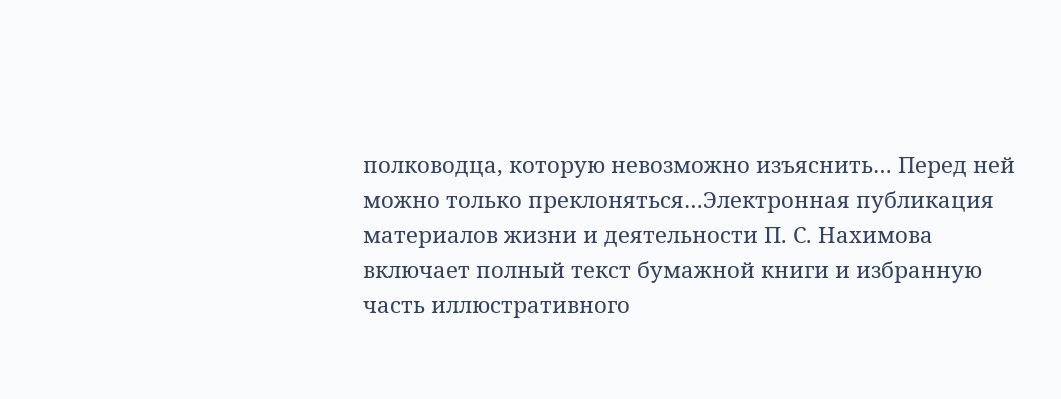полководца, которую невозможно изъяснить… Перед ней можно только преклоняться…Электронная публикация материалов жизни и деятельности П. С. Нахимова включает полный текст бумажной книги и избранную часть иллюстративного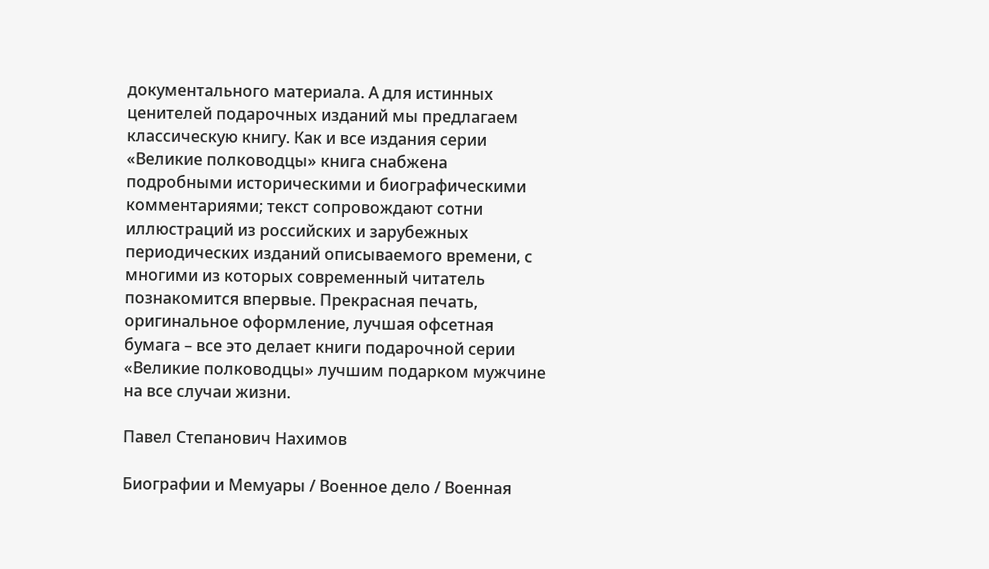документального материала. А для истинных ценителей подарочных изданий мы предлагаем классическую книгу. Как и все издания серии «Великие полководцы» книга снабжена подробными историческими и биографическими комментариями; текст сопровождают сотни иллюстраций из российских и зарубежных периодических изданий описываемого времени, с многими из которых современный читатель познакомится впервые. Прекрасная печать, оригинальное оформление, лучшая офсетная бумага – все это делает книги подарочной серии «Великие полководцы» лучшим подарком мужчине на все случаи жизни.

Павел Степанович Нахимов

Биографии и Мемуары / Военное дело / Военная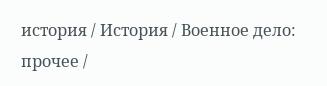история / История / Военное дело: прочее /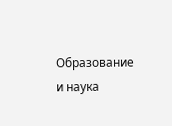Образование и наука